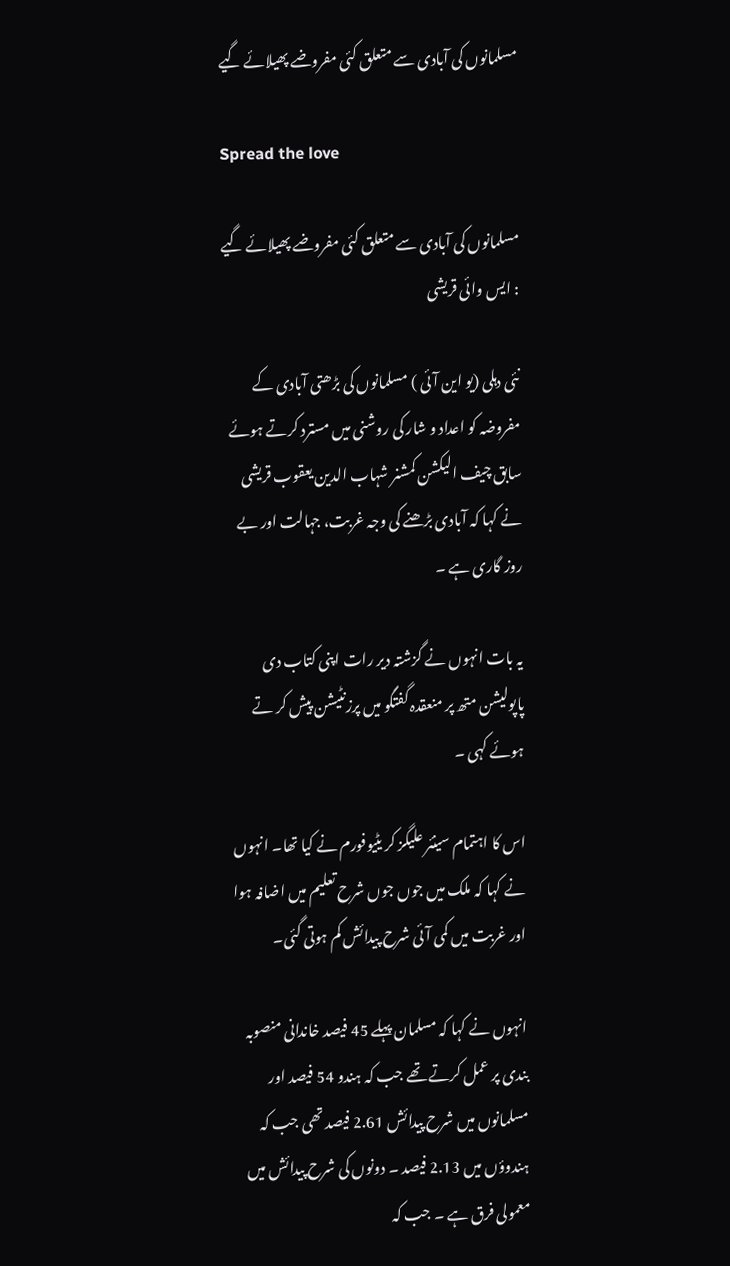مسلمانوں کی آبادی سے متعلق کئی مفروضے پھیلائے گیے

Spread the love

مسلمانوں کی آبادی سے متعلق کئی مفروضے پھیلائے گیے : ایس وائی قریشی

نئی دہلی (یو این آئی ) مسلمانوں کی بڑھتی آبادی کے مفروضہ کو اعداد و شار کی روشنی میں مسترد کرتے ہوئے سابق چیف الیکشن کمشنر شہاب الدین یعقوب قریشی نے کہا کہ آبادی بڑھنے کی وجہ غربت، جہالت اور بے روز گاری ہے ۔

یہ بات انہوں نے گزشتہ دیر رات اپنی کتاب دی پاپولیشن متھ پر منعقدہ گفتگو میں پرزنٹیشن پیش کر تے ہوئے کہی ۔

اس کا اہتمام سینئر علیگز کر یٹیوفورم نے کیا تھا۔ انہوں نے کہا کہ ملک میں جوں جوں شرح تعلیم میں اضافہ ہوا اور غربت میں کمی آئی شرح پیدائش کم ہوتی گئی۔

انہوں نے کہا کہ مسلمان پہلے 45 فیصد خاندانی منصوبہ بندی پر عمل کرتے تھے جب کہ ہندو 54 فیصد اور مسلمانوں میں شرح پیدائش 2.61 فیصد تھی جب کہ ہندوؤں میں 2.13 فیصد ۔ دونوں کی شرح پیدائش میں معمولی فرق ہے ۔ جب کہ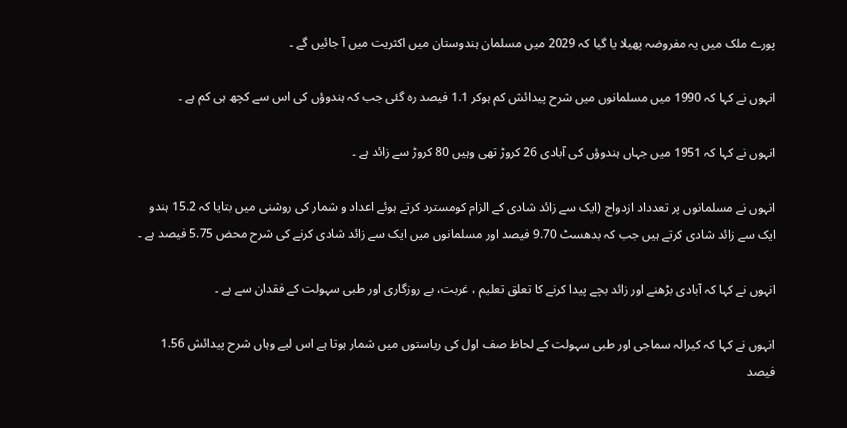پورے ملک میں یہ مفروضہ پھیلا یا گیا کہ 2029 میں مسلمان ہندوستان میں اکثریت میں آ جائیں گے ۔

انہوں نے کہا کہ 1990 میں مسلمانوں میں شرح پیدائش کم ہوکر 1.1 فیصد رہ گئی جب کہ ہندوؤں کی اس سے کچھ ہی کم ہے ۔

انہوں نے کہا کہ 1951 میں جہاں ہندوؤں کی آبادی 26 کروڑ تھی وہیں 80 کروڑ سے زائد ہے ۔

انہوں نے مسلمانوں پر تعدداد ازدواج (ایک سے زائد شادی کے الزام کومسترد کرتے ہوئے اعداد و شمار کی روشنی میں بتایا کہ 15.2 ہندو ایک سے زائد شادی کرتے ہیں جب کہ بدھسٹ 9.70 فیصد اور مسلمانوں میں ایک سے زائد شادی کرنے کی شرح محض 5.75 فیصد ہے ۔

انہوں نے کہا کہ آبادی بڑھنے اور زائد بچے پیدا کرنے کا تعلق تعلیم ، غربت، بے روزگاری اور طبی سہولت کے فقدان سے ہے ۔

انہوں نے کہا کہ کیرالہ سماجی اور طبی سہولت کے لحاظ صف اول کی ریاستوں میں شمار ہوتا ہے اس لیے وہاں شرح پیدائش 1.56 فیصد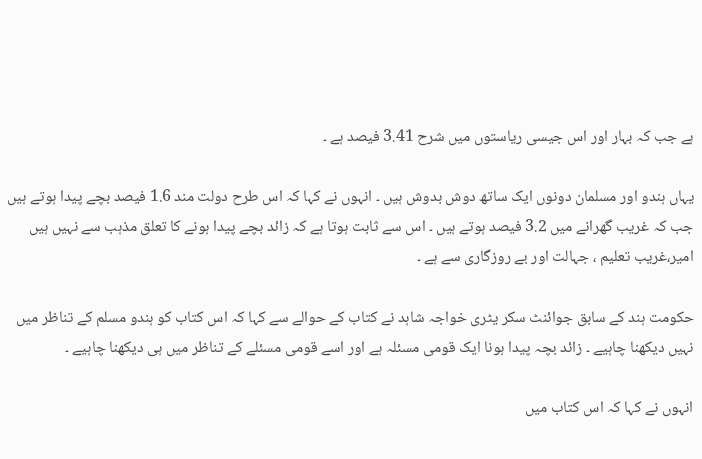ہے جب کہ بہار اور اس جیسی ریاستوں میں شرح 3.41 فیصد ہے ۔

یہاں ہندو اور مسلمان دونوں ایک ساتھ دوش بدوش ہیں ۔ انہوں نے کہا کہ اس طرح دولت مند 1.6 فیصد بچے پیدا ہوتے ہیں جب کہ غریب گھرانے میں 3.2 فیصد ہوتے ہیں ۔ اس سے ثابت ہوتا ہے کہ زائد بچے پیدا ہونے کا تعلق مذہب سے نہیں ہیں امیر،غریب تعلیم ، جہالت اور بے روزگاری سے ہے ۔

حکومت ہند کے سابق جوائنٹ سکر یٹری خواجہ شاہد نے کتاب کے حوالے سے کہا کہ اس کتاب کو ہندو مسلم کے تناظر میں نہیں دیکھنا چاہیے ۔ زائد بچہ پیدا ہونا ایک قومی مسئلہ ہے اور اسے قومی مسئلے کے تناظر میں ہی دیکھنا چاہیے ۔

انہوں نے کہا کہ اس کتاب میں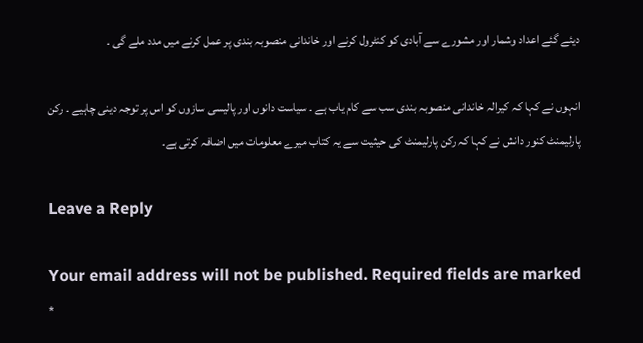دیئے گئے اعداد وشمار اور مشورے سے آبادی کو کنٹرول کرنے اور خاندانی منصوبہ بندی پر عمل کرنے میں مدد ملے گی ۔

انہوں نے کہا کہ کیرالہ خاندانی منصوبہ بندی سب سے کام یاب ہے ۔ سیاست دانوں اور پالیسی سازوں کو اس پر توجہ دینی چاہیے ۔ رکن پارلیمنٹ کنور دانش نے کہا کہ رکن پارلیمنٹ کی حیثیت سے یہ کتاب میرے معلومات میں اضافہ کرتی ہے۔

Leave a Reply

Your email address will not be published. Required fields are marked *